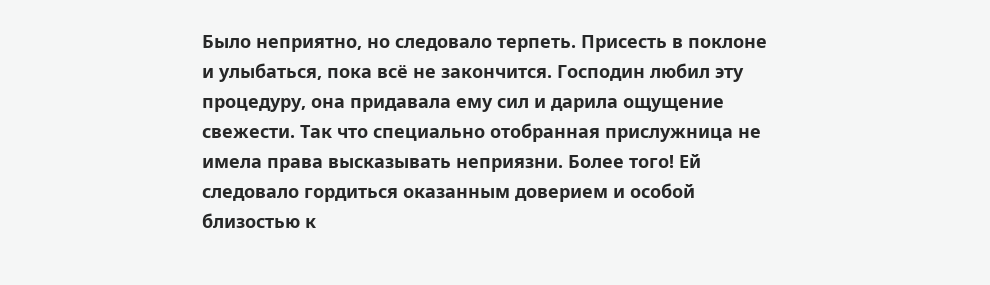Было неприятно, но следовало терпеть. Присесть в поклоне и улыбаться, пока всё не закончится. Господин любил эту процедуру, она придавала ему сил и дарила ощущение свежести. Так что специально отобранная прислужница не имела права высказывать неприязни. Более того! Ей следовало гордиться оказанным доверием и особой близостью к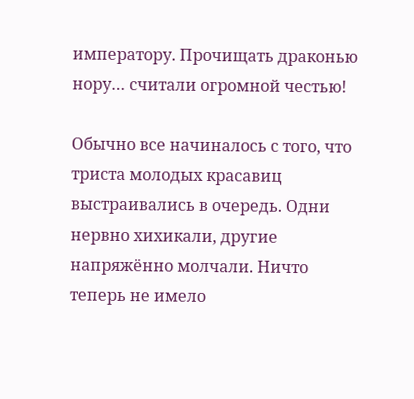императору. Прочищать драконью нору… считали огромной честью!

Обычно все начиналось с того, что триста молодых красавиц выстраивались в очередь. Одни нервно хихикали, другие напряжённо молчали. Ничто теперь не имело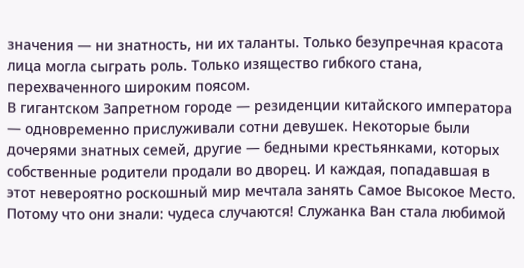значения — ни знатность, ни их таланты. Только безупречная красота лица могла сыграть роль. Только изящество гибкого стана, перехваченного широким поясом.
В гигантском Запретном городе — резиденции китайского императора — одновременно прислуживали сотни девушек. Некоторые были дочерями знатных семей, другие — бедными крестьянками, которых собственные родители продали во дворец. И каждая, попадавшая в этот невероятно роскошный мир мечтала занять Самое Высокое Место.
Потому что они знали: чудеса случаются! Служанка Ван стала любимой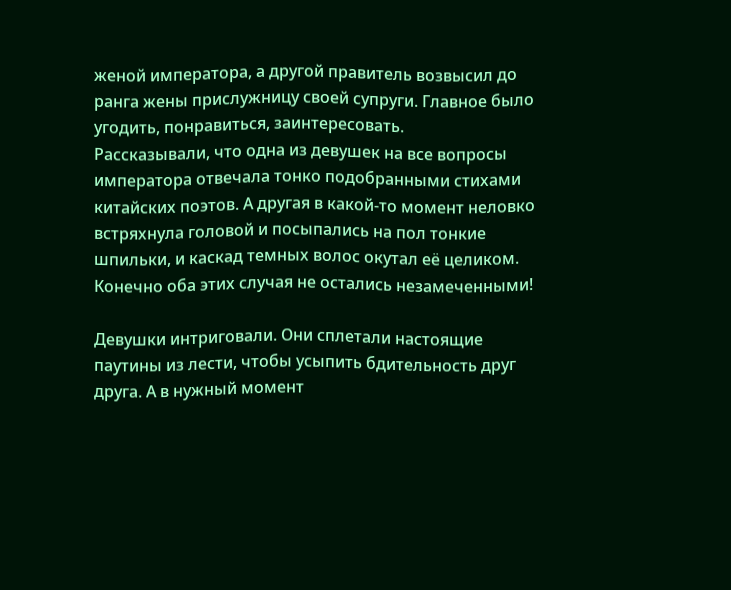женой императора, а другой правитель возвысил до ранга жены прислужницу своей супруги. Главное было угодить, понравиться, заинтересовать.
Рассказывали, что одна из девушек на все вопросы императора отвечала тонко подобранными стихами китайских поэтов. А другая в какой-то момент неловко встряхнула головой и посыпались на пол тонкие шпильки, и каскад темных волос окутал её целиком. Конечно оба этих случая не остались незамеченными!

Девушки интриговали. Они сплетали настоящие паутины из лести, чтобы усыпить бдительность друг друга. А в нужный момент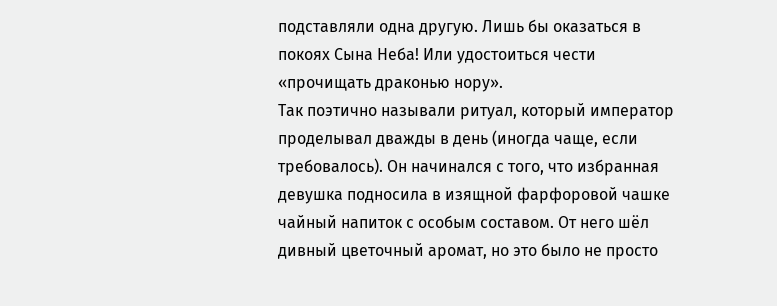подставляли одна другую. Лишь бы оказаться в покоях Сына Неба! Или удостоиться чести «прочищать драконью нору».
Так поэтично называли ритуал, который император проделывал дважды в день (иногда чаще, если требовалось). Он начинался с того, что избранная девушка подносила в изящной фарфоровой чашке чайный напиток с особым составом. От него шёл дивный цветочный аромат, но это было не просто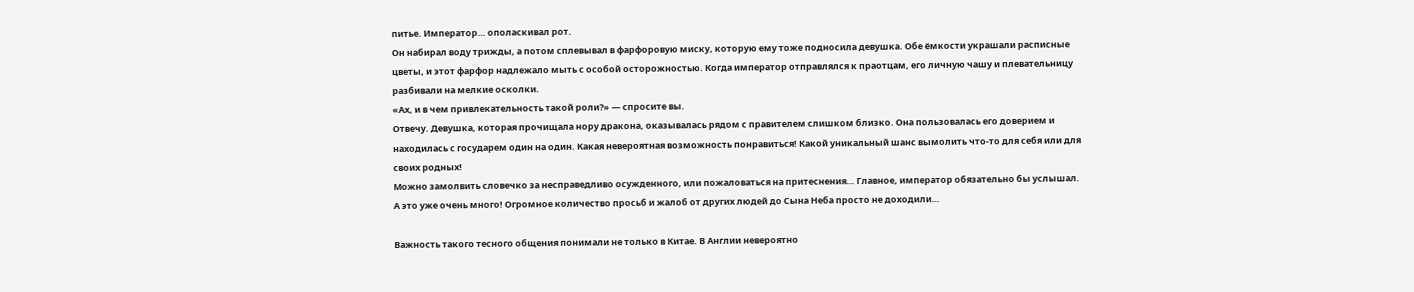питье. Император… ополаскивал рот.
Он набирал воду трижды, а потом сплевывал в фарфоровую миску, которую ему тоже подносила девушка. Обе ёмкости украшали расписные цветы, и этот фарфор надлежало мыть с особой осторожностью. Когда император отправлялся к праотцам, его личную чашу и плевательницу разбивали на мелкие осколки.
«Ах, и в чем привлекательность такой роли?» — спросите вы.
Отвечу. Девушка, которая прочищала нору дракона, оказывалась рядом с правителем слишком близко. Она пользовалась его доверием и находилась с государем один на один. Какая невероятная возможность понравиться! Какой уникальный шанс вымолить что-то для себя или для своих родных!
Можно замолвить словечко за несправедливо осужденного, или пожаловаться на притеснения… Главное, император обязательно бы услышал. А это уже очень много! Огромное количество просьб и жалоб от других людей до Сына Неба просто не доходили…

Важность такого тесного общения понимали не только в Китае. В Англии невероятно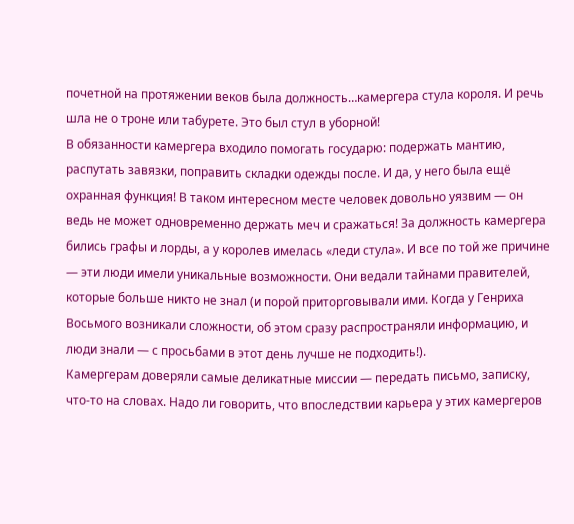почетной на протяжении веков была должность…камергера стула короля. И речь шла не о троне или табурете. Это был стул в уборной!
В обязанности камергера входило помогать государю: подержать мантию, распутать завязки, поправить складки одежды после. И да, у него была ещё охранная функция! В таком интересном месте человек довольно уязвим — он ведь не может одновременно держать меч и сражаться! За должность камергера бились графы и лорды, а у королев имелась «леди стула». И все по той же причине — эти люди имели уникальные возможности. Они ведали тайнами правителей, которые больше никто не знал (и порой приторговывали ими. Когда у Генриха Восьмого возникали сложности, об этом сразу распространяли информацию, и люди знали — с просьбами в этот день лучше не подходить!).
Камергерам доверяли самые деликатные миссии — передать письмо, записку, что-то на словах. Надо ли говорить, что впоследствии карьера у этих камергеров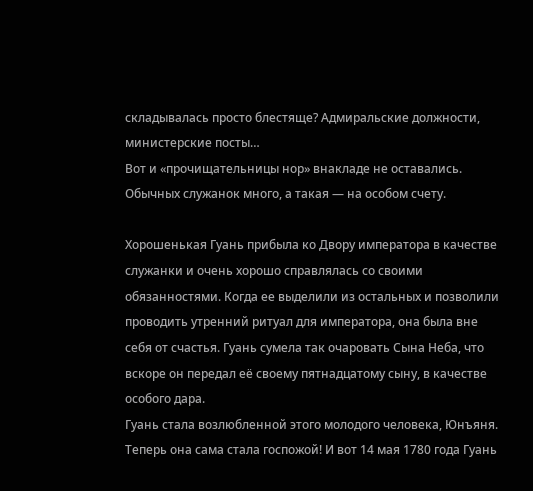складывалась просто блестяще? Адмиральские должности, министерские посты…
Вот и «прочищательницы нор» внакладе не оставались. Обычных служанок много, а такая — на особом счету.

Хорошенькая Гуань прибыла ко Двору императора в качестве служанки и очень хорошо справлялась со своими обязанностями. Когда ее выделили из остальных и позволили проводить утренний ритуал для императора, она была вне себя от счастья. Гуань сумела так очаровать Сына Неба, что вскоре он передал её своему пятнадцатому сыну, в качестве особого дара.
Гуань стала возлюбленной этого молодого человека, Юнъяня. Теперь она сама стала госпожой! И вот 14 мая 1780 года Гуань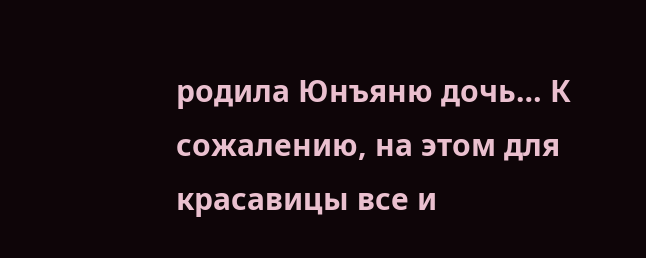родила Юнъяню дочь… К сожалению, на этом для красавицы все и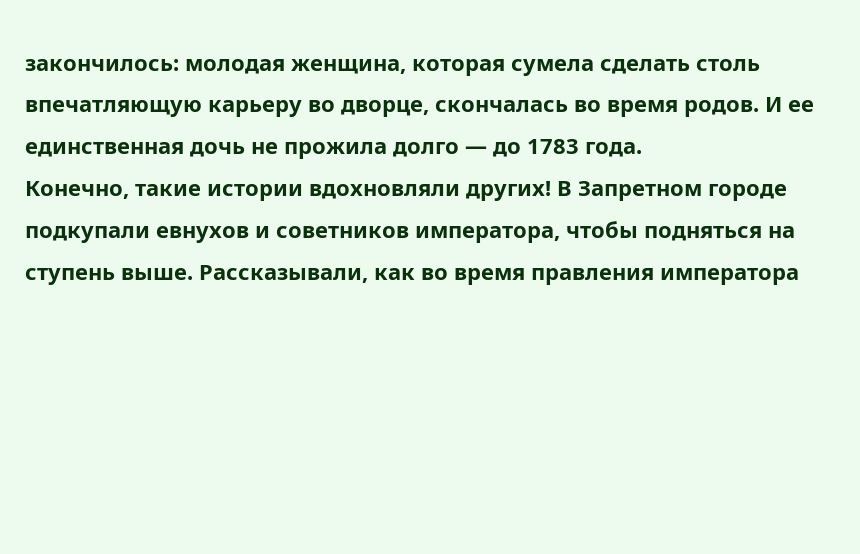закончилось: молодая женщина, которая сумела сделать столь впечатляющую карьеру во дворце, скончалась во время родов. И ее единственная дочь не прожила долго — до 1783 года.
Конечно, такие истории вдохновляли других! В Запретном городе подкупали евнухов и советников императора, чтобы подняться на ступень выше. Рассказывали, как во время правления императора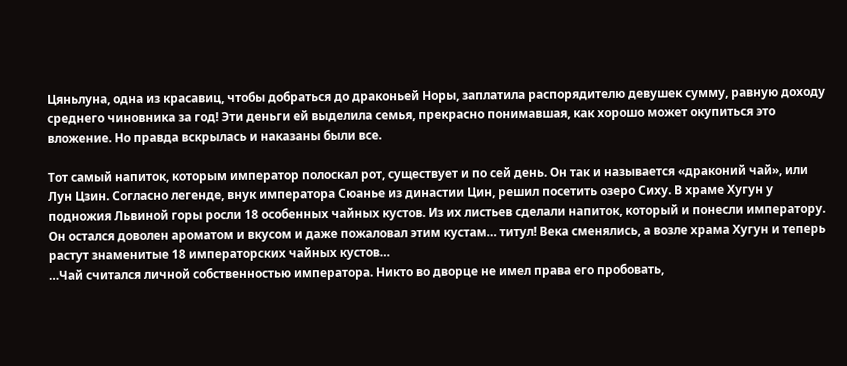Цяньлуна, одна из красавиц, чтобы добраться до драконьей Норы, заплатила распорядителю девушек сумму, равную доходу среднего чиновника за год! Эти деньги ей выделила семья, прекрасно понимавшая, как хорошо может окупиться это вложение. Но правда вскрылась и наказаны были все.

Тот самый напиток, которым император полоскал рот, существует и по сей день. Он так и называется «драконий чай», или Лун Цзин. Согласно легенде, внук императора Сюанье из династии Цин, решил посетить озеро Сиху. В храме Хугун у подножия Львиной горы росли 18 особенных чайных кустов. Из их листьев сделали напиток, который и понесли императору. Он остался доволен ароматом и вкусом и даже пожаловал этим кустам… титул! Века сменялись, а возле храма Хугун и теперь растут знаменитые 18 императорских чайных кустов…
…Чай считался личной собственностью императора. Никто во дворце не имел права его пробовать,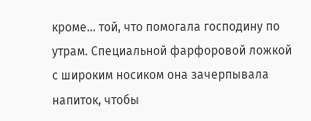кроме… той, что помогала господину по утрам. Специальной фарфоровой ложкой с широким носиком она зачерпывала напиток, чтобы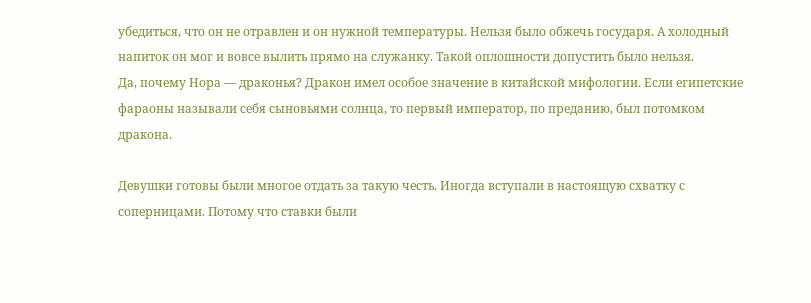убедиться, что он не отравлен и он нужной температуры. Нельзя было обжечь государя. А холодный напиток он мог и вовсе вылить прямо на служанку. Такой оплошности допустить было нельзя.
Да, почему Нора — драконья? Дракон имел особое значение в китайской мифологии. Если египетские фараоны называли себя сыновьями солнца, то первый император, по преданию, был потомком дракона.

Девушки готовы были многое отдать за такую честь. Иногда вступали в настоящую схватку с соперницами. Потому что ставки были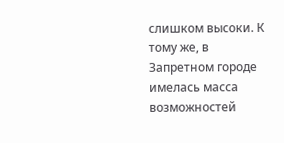слишком высоки. К тому же, в Запретном городе имелась масса возможностей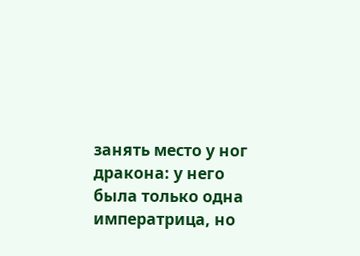занять место у ног дракона: у него была только одна императрица, но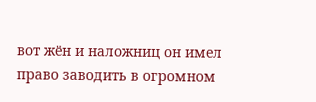вот жён и наложниц он имел право заводить в огромном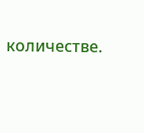количестве.